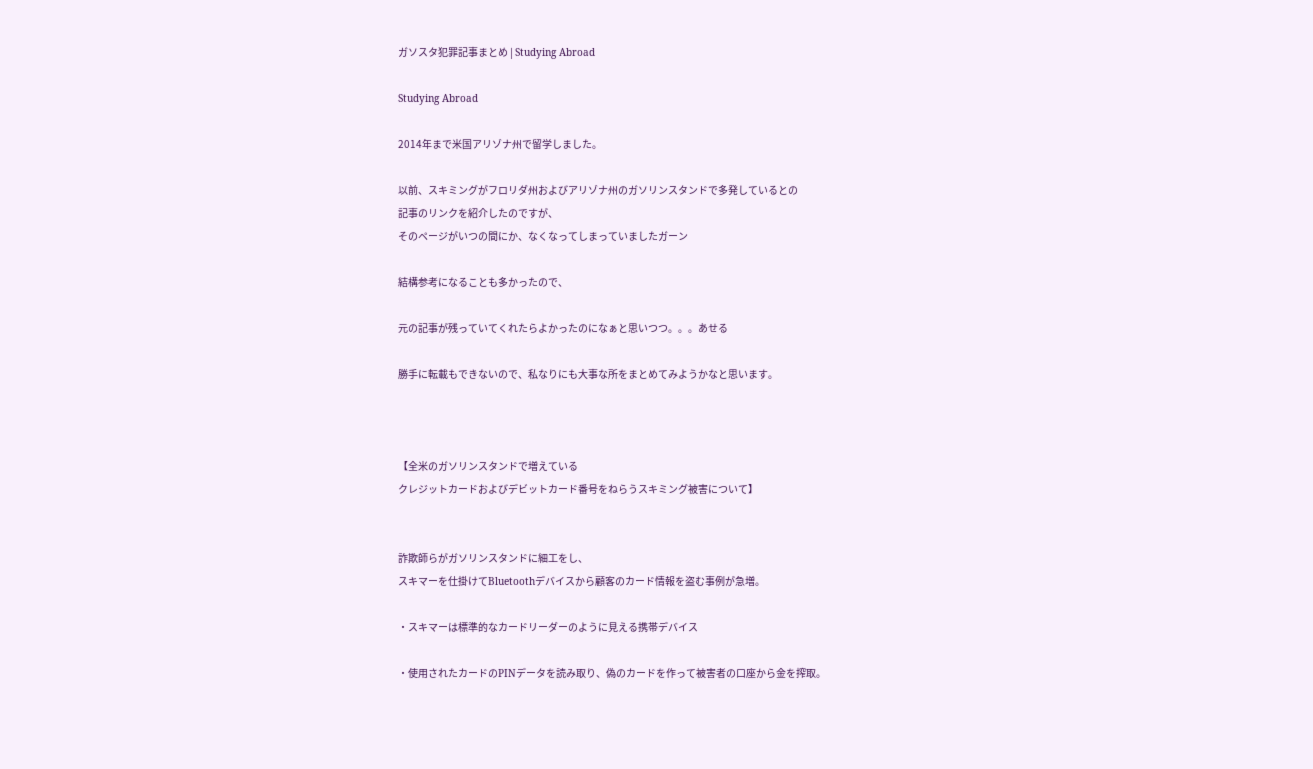ガソスタ犯罪記事まとめ | Studying Abroad

Studying Abroad

2014年まで米国アリゾナ州で留学しました。

以前、スキミングがフロリダ州およびアリゾナ州のガソリンスタンドで多発しているとの
記事のリンクを紹介したのですが、
そのページがいつの間にか、なくなってしまっていましたガーン

結構参考になることも多かったので、

元の記事が残っていてくれたらよかったのになぁと思いつつ。。。あせる

勝手に転載もできないので、私なりにも大事な所をまとめてみようかなと思います。



【全米のガソリンスタンドで増えている
クレジットカードおよびデビットカード番号をねらうスキミング被害について】


詐欺師らがガソリンスタンドに細工をし、
スキマーを仕掛けてBluetoothデバイスから顧客のカード情報を盗む事例が急増。

・スキマーは標準的なカードリーダーのように見える携帯デバイス

・使用されたカードのPINデータを読み取り、偽のカードを作って被害者の口座から金を搾取。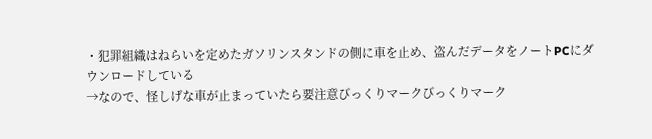・犯罪組織はねらいを定めたガソリンスタンドの側に車を止め、盗んだデータをノートPCにダウンロードしている
→なので、怪しげな車が止まっていたら要注意びっくりマークびっくりマーク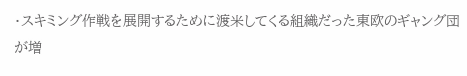・スキミング作戦を展開するために渡米してくる組織だった東欧のギャング団が増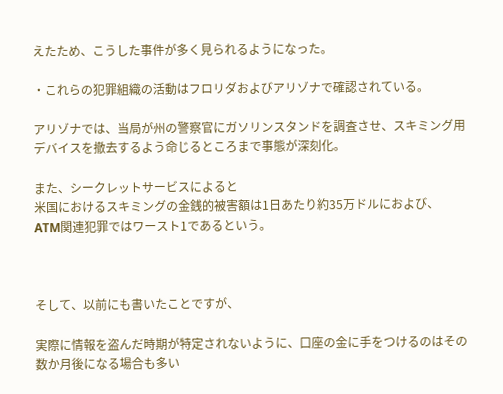えたため、こうした事件が多く見られるようになった。

・これらの犯罪組織の活動はフロリダおよびアリゾナで確認されている。

アリゾナでは、当局が州の警察官にガソリンスタンドを調査させ、スキミング用デバイスを撤去するよう命じるところまで事態が深刻化。

また、シークレットサービスによると
米国におけるスキミングの金銭的被害額は1日あたり約35万ドルにおよび、
ATM関連犯罪ではワースト1であるという。



そして、以前にも書いたことですが、

実際に情報を盗んだ時期が特定されないように、口座の金に手をつけるのはその数か月後になる場合も多い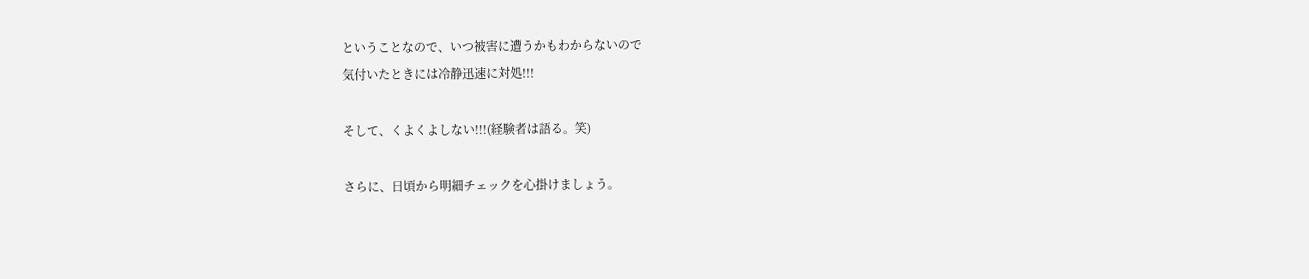ということなので、いつ被害に遭うかもわからないので
気付いたときには冷静迅速に対処!!!

そして、くよくよしない!!!(経験者は語る。笑)

さらに、日頃から明細チェックを心掛けましょう。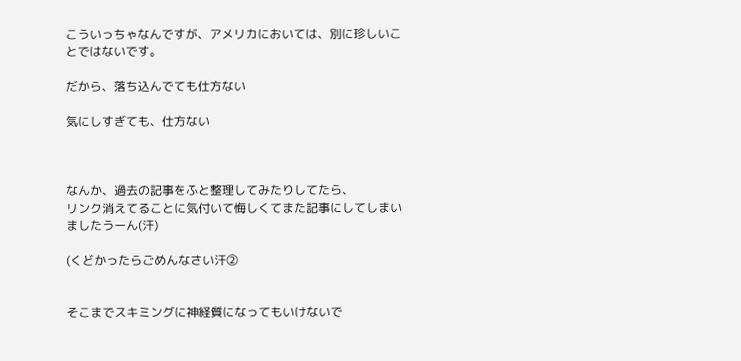こういっちゃなんですが、アメリカにおいては、別に珍しいことではないです。

だから、落ち込んでても仕方ない

気にしすぎても、仕方ない



なんか、過去の記事をふと整理してみたりしてたら、
リンク消えてることに気付いて悔しくてまた記事にしてしまいましたうーん(汗)

(くどかったらごめんなさい汗②


そこまでスキミングに神経質になってもいけないで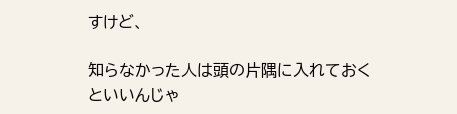すけど、

知らなかった人は頭の片隅に入れておくといいんじゃ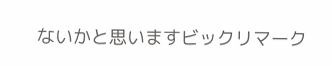ないかと思いますビックリマーク